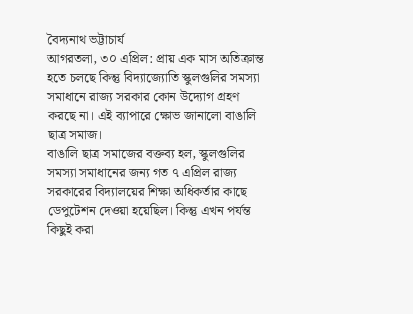বৈদ্যনাথ ভট্টাচার্য
আগরতলা, ৩০ এপ্রিল: প্রায় এক মাস অতিক্রান্ত হতে চলছে কিন্তু বিদ্যাজ্যোতি স্কুলগুলির সমস্যা সমাধানে রাজ্য সরকার কোন উদ্যোগ গ্রহণ করছে না। এই ব্যাপারে ক্ষোভ জানালো বাঙালি ছাত্র সমাজ।
বাঙালি ছাত্র সমাজের বক্তব্য হল, স্কুলগুলির সমস্যা সমাধানের জন্য গত ৭ এপ্রিল রাজ্য সরকারের বিদ্যালয়ের শিক্ষা অধিকর্তার কাছে ডেপুটেশন দেওয়া হয়েছিল। কিন্তু এখন পর্যন্ত কিছুই করা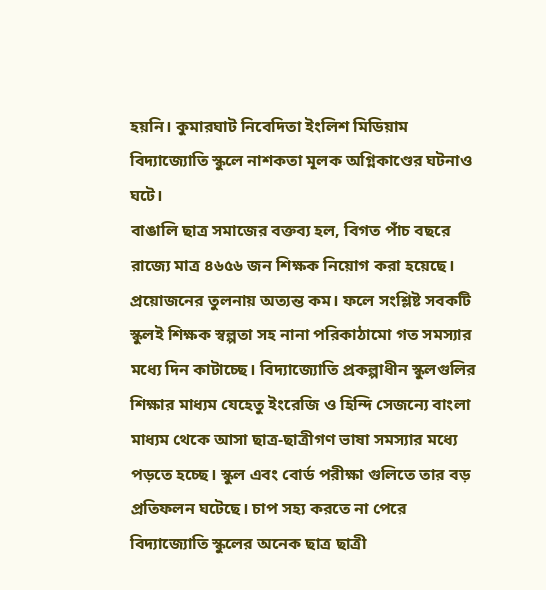হয়নি। কুমারঘাট নিবেদিতা ইংলিশ মিডিয়াম বিদ্যাজ্যোতি স্কুলে নাশকতা মূলক অগ্নিকাণ্ডের ঘটনাও ঘটে।
বাঙালি ছাত্র সমাজের বক্তব্য হল, বিগত পাঁচ বছরে রাজ্যে মাত্র ৪৬৫৬ জন শিক্ষক নিয়োগ করা হয়েছে। প্রয়োজনের তুলনায় অত্যন্ত কম। ফলে সংশ্লিষ্ট সবকটি স্কুলই শিক্ষক স্বল্পতা সহ নানা পরিকাঠামো গত সমস্যার মধ্যে দিন কাটাচ্ছে। বিদ্যাজ্যোতি প্রকল্পাধীন স্কুলগুলির শিক্ষার মাধ্যম যেহেতু ইংরেজি ও হিন্দি সেজন্যে বাংলা মাধ্যম থেকে আসা ছাত্র-ছাত্রীগণ ভাষা সমস্যার মধ্যে পড়তে হচ্ছে। স্কুল এবং বোর্ড পরীক্ষা গুলিতে তার বড় প্রতিফলন ঘটেছে। চাপ সহ্য করতে না পেরে বিদ্যাজ্যোতি স্কুলের অনেক ছাত্র ছাত্রী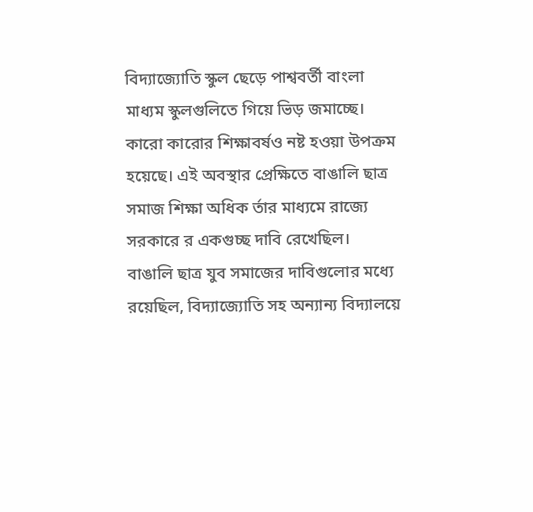বিদ্যাজ্যোতি স্কুল ছেড়ে পাশ্ববর্তী বাংলা মাধ্যম স্কুলগুলিতে গিয়ে ভিড় জমাচ্ছে। কারো কারোর শিক্ষাবর্ষও নষ্ট হওয়া উপক্রম হয়েছে। এই অবস্থার প্রেক্ষিতে বাঙালি ছাত্র সমাজ শিক্ষা অধিক র্তার মাধ্যমে রাজ্যে সরকারে র একগুচ্ছ দাবি রেখেছিল।
বাঙালি ছাত্র যুব সমাজের দাবিগুলোর মধ্যে রয়েছিল, বিদ্যাজ্যোতি সহ অন্যান্য বিদ্যালয়ে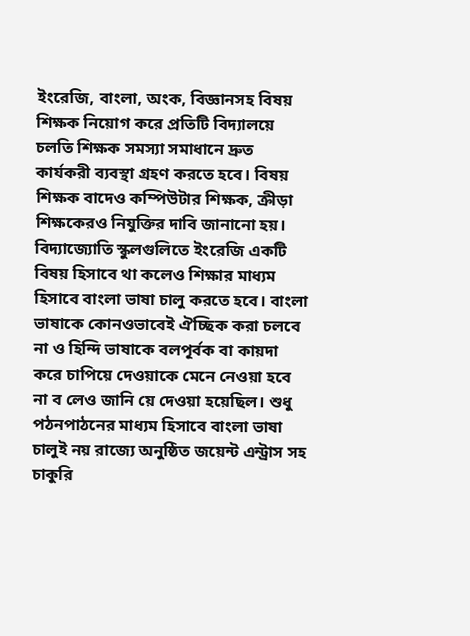ইংরেজি, বাংলা, অংক, বিজ্ঞানসহ বিষয় শিক্ষক নিয়োগ করে প্রতিটি বিদ্যালয়ে চলতি শিক্ষক সমস্যা সমাধানে দ্রুত কার্যকরী ব্যবস্থা গ্রহণ করতে হবে। বিষয় শিক্ষক বাদেও কম্পিউটার শিক্ষক, ক্রীড়া শিক্ষকেরও নিযুক্তির দাবি জানানো হয়। বিদ্যাজ্যোতি স্কুলগুলিতে ইংরেজি একটি বিষয় হিসাবে থা কলেও শিক্ষার মাধ্যম হিসাবে বাংলা ভাষা চালু করতে হবে। বাংলা ভাষাকে কোনওভাবেই ঐচ্ছিক করা চলবে না ও হিন্দি ভাষাকে বলপূর্বক বা কায়দা করে চাপিয়ে দেওয়াকে মেনে নেওয়া হবে না ব লেও জানি য়ে দেওয়া হয়েছিল। শুধু পঠনপাঠনের মাধ্যম হিসাবে বাংলা ভাষা চালুই নয় রাজ্যে অনুষ্ঠিত জয়েন্ট এন্ট্রাস সহ চাকুরি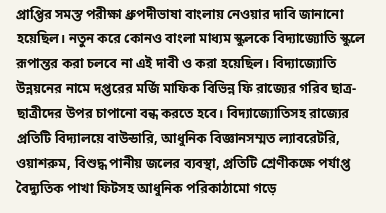প্রাপ্তির সমস্ত পরীক্ষা ধ্রুপদীভাষা বাংলায় নেওয়ার দাবি জানানো হয়েছিল। নতুন করে কোনও বাংলা মাধ্যম স্কুলকে বিদ্যাজ্যোতি স্কুলে রূপান্তর করা চলবে না এই দাবী ও করা হয়েছিল। বিদ্যাজ্যোতি উন্নয়নের নামে দপ্তরের মর্জি মাফিক বিভিন্ন ফি রাজ্যের গরিব ছাত্র-ছাত্রীদের উপর চাপানো বন্ধ করতে হবে। বিদ্যাজ্যোতিসহ রাজ্যের প্রতিটি বিদ্যালয়ে বাউন্ডারি, আধুনিক বিজ্ঞানসম্মত ল্যাবরেটরি, ওয়াশরুম, বিশুদ্ধ পানীয় জলের ব্যবস্থা, প্রতিটি শ্রেণীকক্ষে পর্যাপ্ত বৈদ্যুতিক পাখা ফিটসহ আধুনিক পরিকাঠামো গড়ে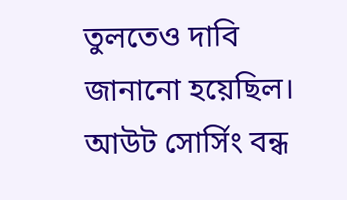তুলতেও দাবি জানানো হয়েছিল। আউট সোর্সিং বন্ধ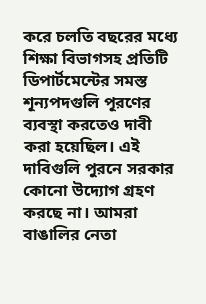করে চলতি বছরের মধ্যে শিক্ষা বিভাগসহ প্রতিটি ডিপার্টমেন্টের সমস্ত শূন্যপদগুলি পূরণের ব্যবস্থা করতেও দাবী করা হয়েছিল। এই দাবিগুলি পুরনে সরকার কোনো উদ্যোগ গ্রহণ করছে না। আমরা বাঙালির নেতা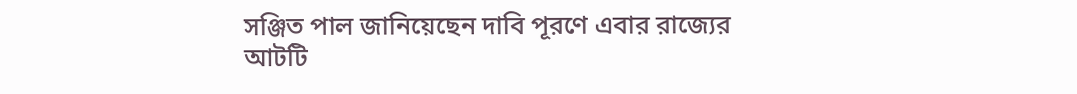সঞ্জিত পাল জানিয়েছেন দাবি পূরণে এবার রাজ্যের আটটি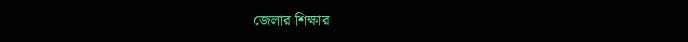জেলার শিক্ষার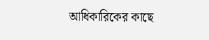আধিকারিকের কাছে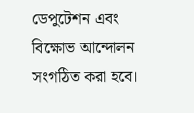ডেপুটেশন এবং বিক্ষোভ আন্দোলন সংগঠিত করা হবে।